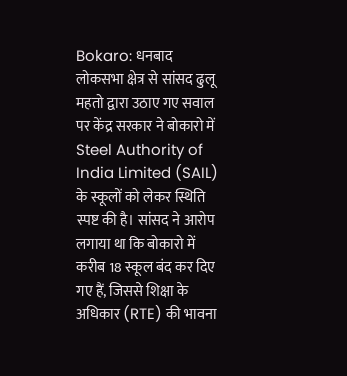Bokaro: धनबाद लोकसभा क्षेत्र से सांसद ढुलू महतो द्वारा उठाए गए सवाल पर केंद्र सरकार ने बोकारो में Steel Authority of India Limited (SAIL) के स्कूलों को लेकर स्थिति स्पष्ट की है। सांसद ने आरोप लगाया था कि बोकारो में करीब 18 स्कूल बंद कर दिए गए हैं, जिससे शिक्षा के अधिकार (RTE) की भावना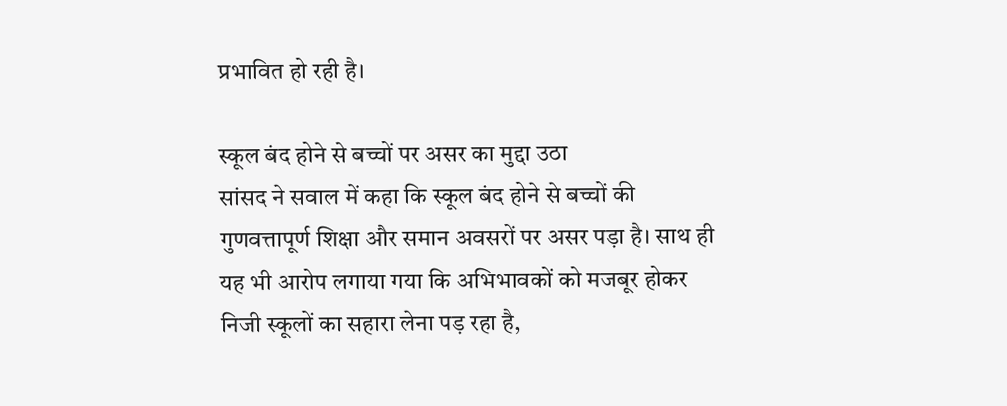प्रभावित हो रही है।

स्कूल बंद होने से बच्चों पर असर का मुद्दा उठा
सांसद ने सवाल में कहा कि स्कूल बंद होने से बच्चों की गुणवत्तापूर्ण शिक्षा और समान अवसरों पर असर पड़ा है। साथ ही यह भी आरोप लगाया गया कि अभिभावकों को मजबूर होकर निजी स्कूलों का सहारा लेना पड़ रहा है,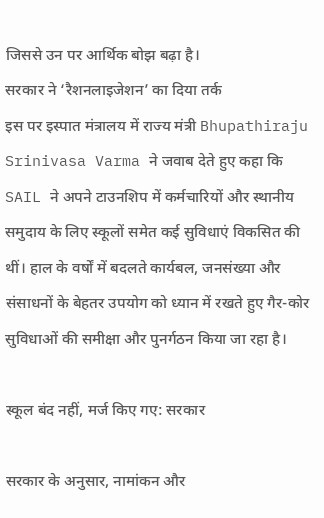जिससे उन पर आर्थिक बोझ बढ़ा है।
सरकार ने ‘रैशनलाइजेशन’ का दिया तर्क
इस पर इस्पात मंत्रालय में राज्य मंत्री Bhupathiraju Srinivasa Varma ने जवाब देते हुए कहा कि SAIL ने अपने टाउनशिप में कर्मचारियों और स्थानीय समुदाय के लिए स्कूलों समेत कई सुविधाएं विकसित की थीं। हाल के वर्षों में बदलते कार्यबल, जनसंख्या और संसाधनों के बेहतर उपयोग को ध्यान में रखते हुए गैर-कोर सुविधाओं की समीक्षा और पुनर्गठन किया जा रहा है।

स्कूल बंद नहीं, मर्ज किए गए: सरकार

सरकार के अनुसार, नामांकन और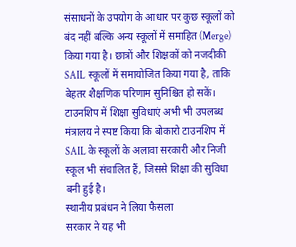संसाधनों के उपयोग के आधार पर कुछ स्कूलों को बंद नहीं बल्कि अन्य स्कूलों में समाहित (Merge) किया गया है। छात्रों और शिक्षकों को नजदीकी SAIL स्कूलों में समायोजित किया गया है, ताकि बेहतर शैक्षणिक परिणाम सुनिश्चित हो सकें।
टाउनशिप में शिक्षा सुविधाएं अभी भी उपलब्ध
मंत्रालय ने स्पष्ट किया कि बोकारो टाउनशिप में SAIL के स्कूलों के अलावा सरकारी और निजी स्कूल भी संचालित हैं, जिससे शिक्षा की सुविधा बनी हुई है।
स्थानीय प्रबंधन ने लिया फैसला
सरकार ने यह भी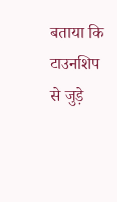बताया कि टाउनशिप से जुड़े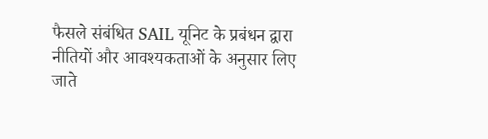फैसले संबंधित SAIL यूनिट के प्रबंधन द्वारा नीतियों और आवश्यकताओं के अनुसार लिए जाते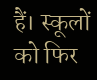हैं। स्कूलों को फिर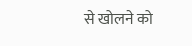से खोलने को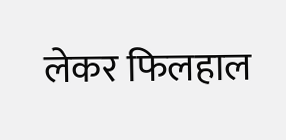लेकर फिलहाल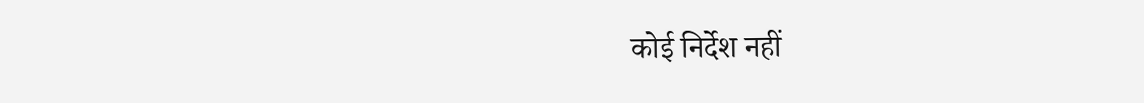कोई निर्देश नहीं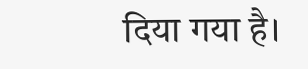दिया गया है।